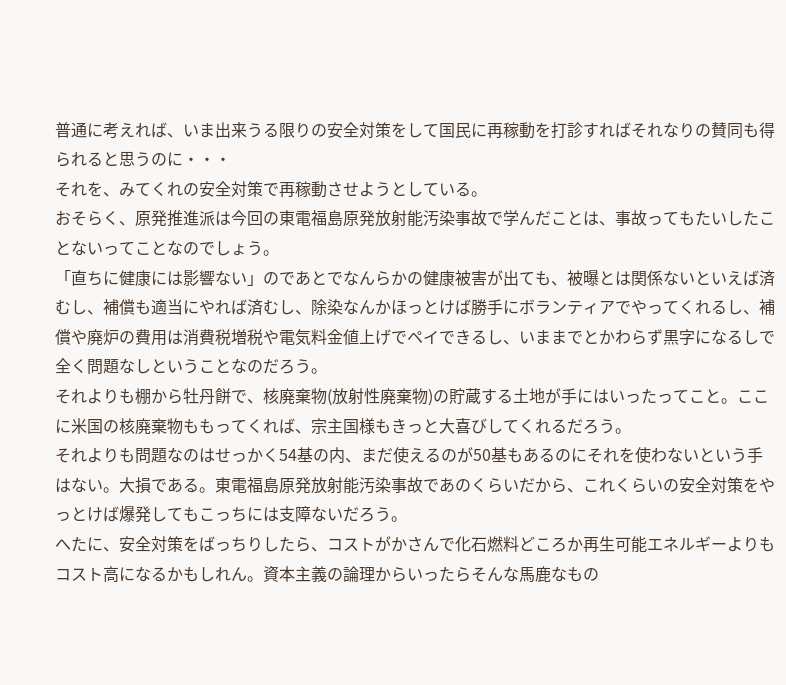普通に考えれば、いま出来うる限りの安全対策をして国民に再稼動を打診すればそれなりの賛同も得られると思うのに・・・
それを、みてくれの安全対策で再稼動させようとしている。
おそらく、原発推進派は今回の東電福島原発放射能汚染事故で学んだことは、事故ってもたいしたことないってことなのでしょう。
「直ちに健康には影響ない」のであとでなんらかの健康被害が出ても、被曝とは関係ないといえば済むし、補償も適当にやれば済むし、除染なんかほっとけば勝手にボランティアでやってくれるし、補償や廃炉の費用は消費税増税や電気料金値上げでペイできるし、いままでとかわらず黒字になるしで全く問題なしということなのだろう。
それよりも棚から牡丹餅で、核廃棄物(放射性廃棄物)の貯蔵する土地が手にはいったってこと。ここに米国の核廃棄物ももってくれば、宗主国様もきっと大喜びしてくれるだろう。
それよりも問題なのはせっかく54基の内、まだ使えるのが50基もあるのにそれを使わないという手はない。大損である。東電福島原発放射能汚染事故であのくらいだから、これくらいの安全対策をやっとけば爆発してもこっちには支障ないだろう。
へたに、安全対策をばっちりしたら、コストがかさんで化石燃料どころか再生可能エネルギーよりもコスト高になるかもしれん。資本主義の論理からいったらそんな馬鹿なもの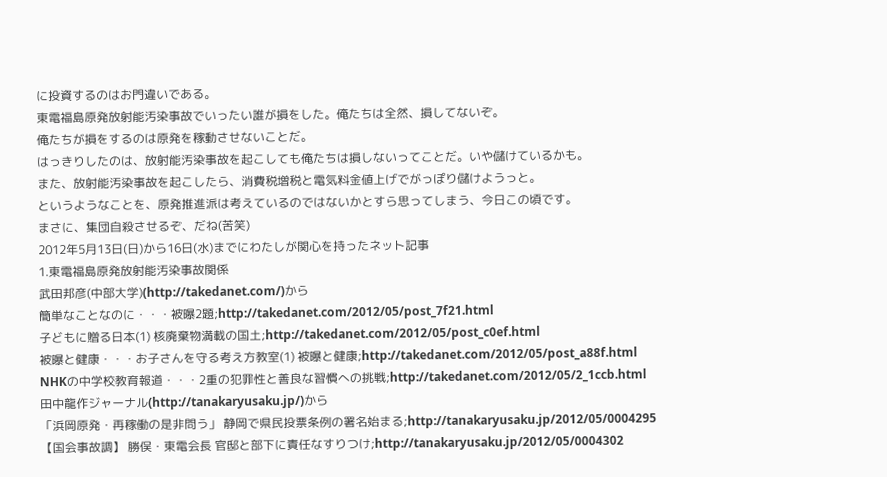に投資するのはお門違いである。
東電福島原発放射能汚染事故でいったい誰が損をした。俺たちは全然、損してないぞ。
俺たちが損をするのは原発を稼動させないことだ。
はっきりしたのは、放射能汚染事故を起こしても俺たちは損しないってことだ。いや儲けているかも。
また、放射能汚染事故を起こしたら、消費税増税と電気料金値上げでがっぽり儲けようっと。
というようなことを、原発推進派は考えているのではないかとすら思ってしまう、今日この頃です。
まさに、集団自殺させるぞ、だね(苦笑)
2012年5月13日(日)から16日(水)までにわたしが関心を持ったネット記事
1.東電福島原発放射能汚染事故関係
武田邦彦(中部大学)(http://takedanet.com/)から
簡単なことなのに・・・被曝2題;http://takedanet.com/2012/05/post_7f21.html
子どもに贈る日本(1) 核廃棄物満載の国土;http://takedanet.com/2012/05/post_c0ef.html
被曝と健康・・・お子さんを守る考え方教室(1) 被曝と健康;http://takedanet.com/2012/05/post_a88f.html
NHKの中学校教育報道・・・2重の犯罪性と善良な習慣への挑戦;http://takedanet.com/2012/05/2_1ccb.html
田中龍作ジャーナル(http://tanakaryusaku.jp/)から
「浜岡原発・再稼働の是非問う」 静岡で県民投票条例の署名始まる;http://tanakaryusaku.jp/2012/05/0004295
【国会事故調】 勝俣・東電会長 官邸と部下に責任なすりつけ;http://tanakaryusaku.jp/2012/05/0004302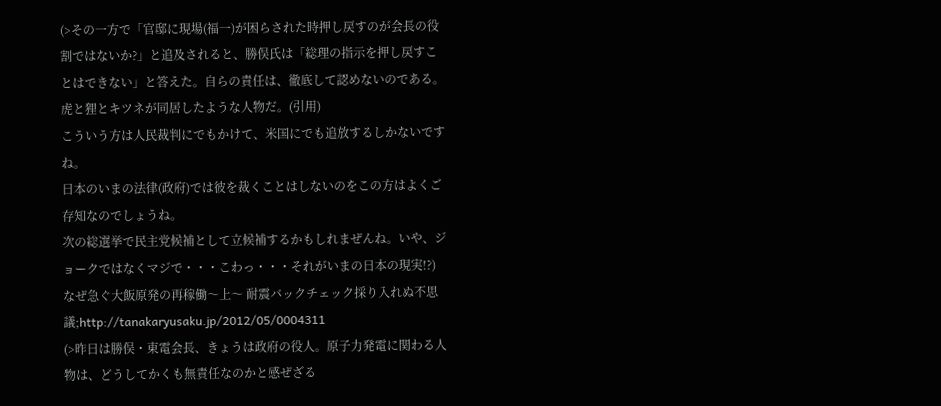(>その一方で「官邸に現場(福一)が困らされた時押し戻すのが会長の役割ではないか?」と追及されると、勝俣氏は「総理の指示を押し戻すことはできない」と答えた。自らの責任は、徹底して認めないのである。虎と狸とキツネが同居したような人物だ。(引用)
こういう方は人民裁判にでもかけて、米国にでも追放するしかないですね。
日本のいまの法律(政府)では彼を裁くことはしないのをこの方はよくご存知なのでしょうね。
次の総選挙で民主党候補として立候補するかもしれまぜんね。いや、ジョークではなくマジで・・・こわっ・・・それがいまの日本の現実!?)
なぜ急ぐ大飯原発の再稼働〜上〜 耐震バックチェック採り入れぬ不思議;http://tanakaryusaku.jp/2012/05/0004311
(>昨日は勝俣・東電会長、きょうは政府の役人。原子力発電に関わる人物は、どうしてかくも無責任なのかと感ぜざる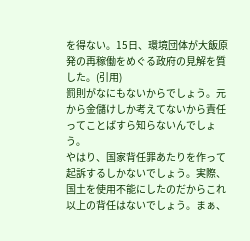を得ない。15日、環境団体が大飯原発の再稼働をめぐる政府の見解を質した。(引用)
罰則がなにもないからでしょう。元から金儲けしか考えてないから責任ってことばすら知らないんでしょう。
やはり、国家背任罪あたりを作って起訴するしかないでしょう。実際、国土を使用不能にしたのだからこれ以上の背任はないでしょう。まぁ、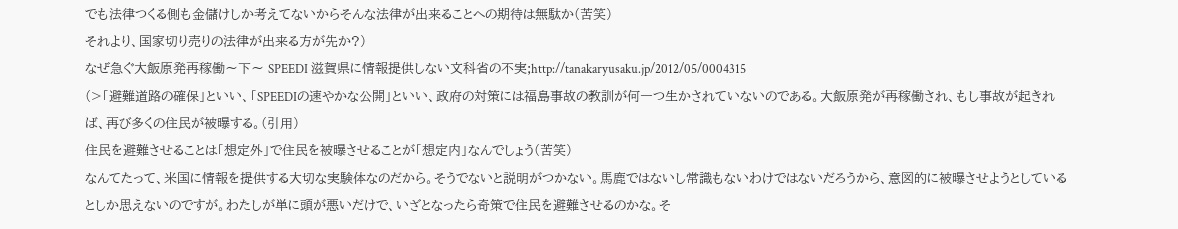でも法律つくる側も金儲けしか考えてないからそんな法律が出来ることへの期待は無駄か(苦笑)
それより、国家切り売りの法律が出来る方が先か?)
なぜ急ぐ大飯原発再稼働〜下〜 SPEEDI 滋賀県に情報提供しない文科省の不実;http://tanakaryusaku.jp/2012/05/0004315
(>「避難道路の確保」といい、「SPEEDIの速やかな公開」といい、政府の対策には福島事故の教訓が何一つ生かされていないのである。大飯原発が再稼働され、もし事故が起きれば、再び多くの住民が被曝する。(引用)
住民を避難させることは「想定外」で住民を被曝させることが「想定内」なんでしょう(苦笑)
なんてたって、米国に情報を提供する大切な実験体なのだから。そうでないと説明がつかない。馬鹿ではないし常識もないわけではないだろうから、意図的に被曝させようとしているとしか思えないのですが。わたしが単に頭が悪いだけで、いざとなったら奇策で住民を避難させるのかな。そ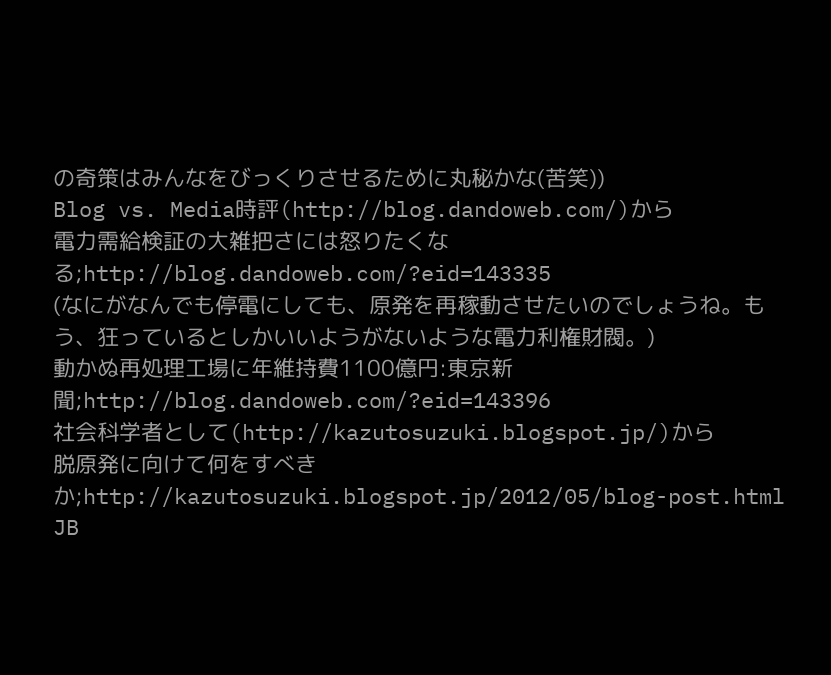の奇策はみんなをびっくりさせるために丸秘かな(苦笑))
Blog vs. Media時評(http://blog.dandoweb.com/)から
電力需給検証の大雑把さには怒りたくなる;http://blog.dandoweb.com/?eid=143335
(なにがなんでも停電にしても、原発を再稼動させたいのでしょうね。もう、狂っているとしかいいようがないような電力利権財閥。)
動かぬ再処理工場に年維持費1100億円:東京新聞;http://blog.dandoweb.com/?eid=143396
社会科学者として(http://kazutosuzuki.blogspot.jp/)から
脱原発に向けて何をすべきか;http://kazutosuzuki.blogspot.jp/2012/05/blog-post.html
JB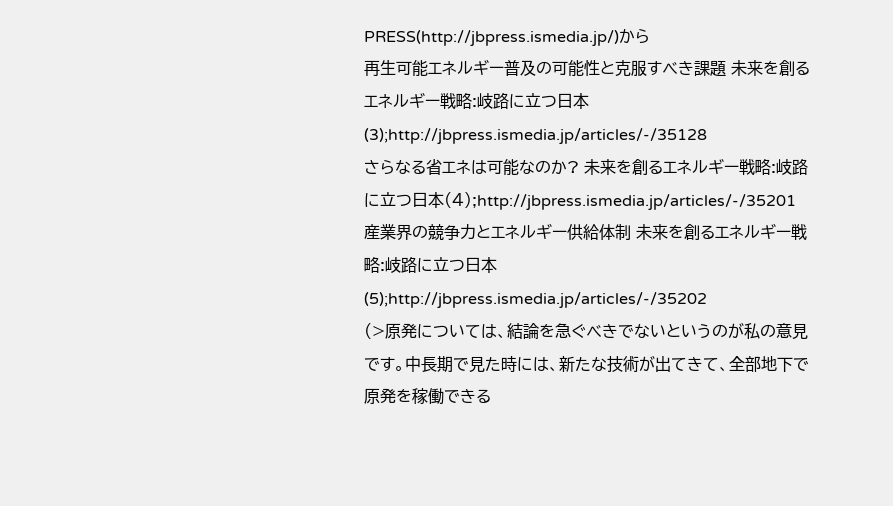PRESS(http://jbpress.ismedia.jp/)から
再生可能エネルギー普及の可能性と克服すべき課題 未来を創るエネルギー戦略:岐路に立つ日本(3);http://jbpress.ismedia.jp/articles/-/35128
さらなる省エネは可能なのか? 未来を創るエネルギー戦略:岐路に立つ日本(4);http://jbpress.ismedia.jp/articles/-/35201
産業界の競争力とエネルギー供給体制 未来を創るエネルギー戦略:岐路に立つ日本(5);http://jbpress.ismedia.jp/articles/-/35202
(>原発については、結論を急ぐべきでないというのが私の意見です。中長期で見た時には、新たな技術が出てきて、全部地下で原発を稼働できる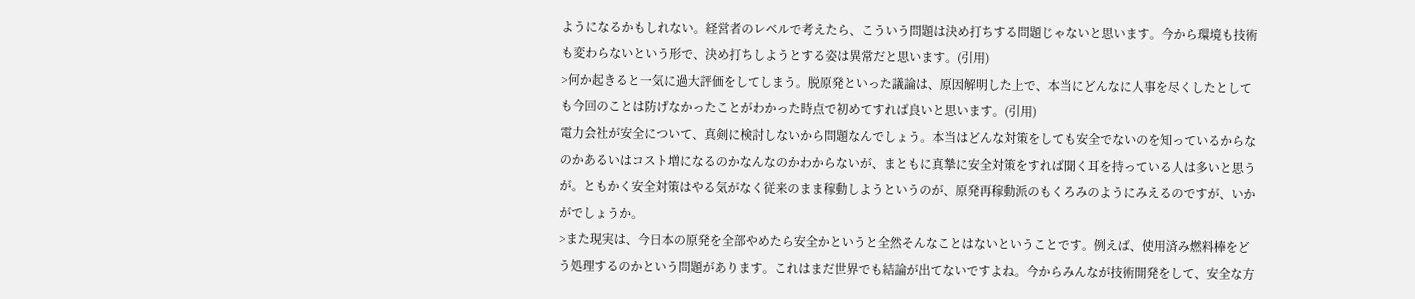ようになるかもしれない。経営者のレベルで考えたら、こういう問題は決め打ちする問題じゃないと思います。今から環境も技術も変わらないという形で、決め打ちしようとする姿は異常だと思います。(引用)
>何か起きると一気に過大評価をしてしまう。脱原発といった議論は、原因解明した上で、本当にどんなに人事を尽くしたとしても今回のことは防げなかったことがわかった時点で初めてすれば良いと思います。(引用)
電力会社が安全について、真剣に検討しないから問題なんでしょう。本当はどんな対策をしても安全でないのを知っているからなのかあるいはコスト増になるのかなんなのかわからないが、まともに真摯に安全対策をすれば聞く耳を持っている人は多いと思うが。ともかく安全対策はやる気がなく従来のまま稼動しようというのが、原発再稼動派のもくろみのようにみえるのですが、いかがでしょうか。
>また現実は、今日本の原発を全部やめたら安全かというと全然そんなことはないということです。例えば、使用済み燃料棒をどう処理するのかという問題があります。これはまだ世界でも結論が出てないですよね。今からみんなが技術開発をして、安全な方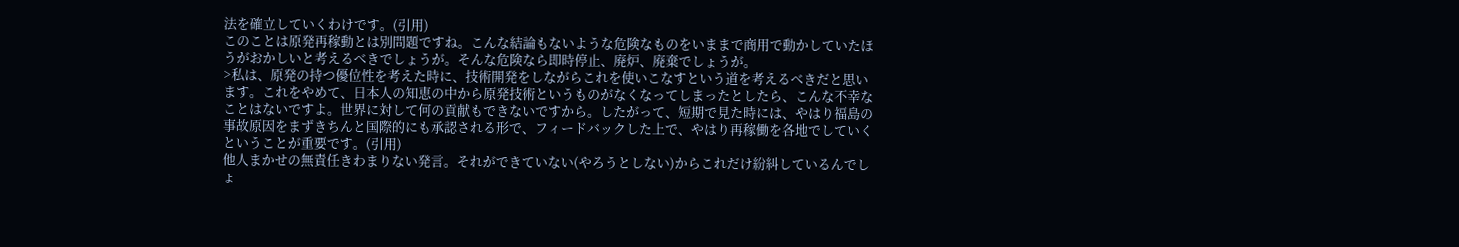法を確立していくわけです。(引用)
このことは原発再稼動とは別問題ですね。こんな結論もないような危険なものをいままで商用で動かしていたほうがおかしいと考えるべきでしょうが。そんな危険なら即時停止、廃炉、廃棄でしょうが。
>私は、原発の持つ優位性を考えた時に、技術開発をしながらこれを使いこなすという道を考えるべきだと思います。これをやめて、日本人の知恵の中から原発技術というものがなくなってしまったとしたら、こんな不幸なことはないですよ。世界に対して何の貢献もできないですから。したがって、短期で見た時には、やはり福島の事故原因をまずきちんと国際的にも承認される形で、フィードバックした上で、やはり再稼働を各地でしていくということが重要です。(引用)
他人まかせの無責任きわまりない発言。それができていない(やろうとしない)からこれだけ紛糾しているんでしょ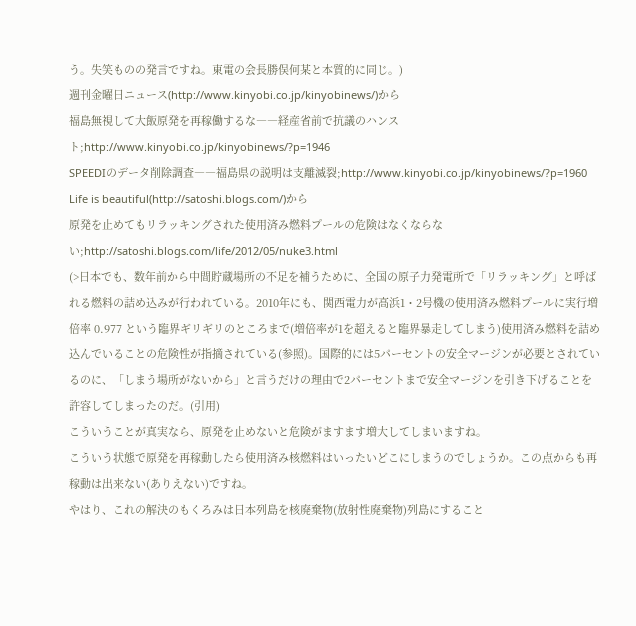う。失笑ものの発言ですね。東電の会長勝俣何某と本質的に同じ。)
週刊金曜日ニュース(http://www.kinyobi.co.jp/kinyobinews/)から
福島無視して大飯原発を再稼働するな――経産省前で抗議のハンスト;http://www.kinyobi.co.jp/kinyobinews/?p=1946
SPEEDIのデータ削除調査――福島県の説明は支離滅裂;http://www.kinyobi.co.jp/kinyobinews/?p=1960
Life is beautiful(http://satoshi.blogs.com/)から
原発を止めてもリラッキングされた使用済み燃料プールの危険はなくならない;http://satoshi.blogs.com/life/2012/05/nuke3.html
(>日本でも、数年前から中間貯蔵場所の不足を補うために、全国の原子力発電所で「リラッキング」と呼ばれる燃料の詰め込みが行われている。2010年にも、関西電力が高浜1・2号機の使用済み燃料プールに実行増倍率 0.977 という臨界ギリギリのところまで(増倍率が1を超えると臨界暴走してしまう)使用済み燃料を詰め込んでいることの危険性が指摘されている(参照)。国際的には5パーセントの安全マージンが必要とされているのに、「しまう場所がないから」と言うだけの理由で2パーセントまで安全マージンを引き下げることを許容してしまったのだ。(引用)
こういうことが真実なら、原発を止めないと危険がますます増大してしまいますね。
こういう状態で原発を再稼動したら使用済み核燃料はいったいどこにしまうのでしょうか。この点からも再稼動は出来ない(ありえない)ですね。
やはり、これの解決のもくろみは日本列島を核廃棄物(放射性廃棄物)列島にすること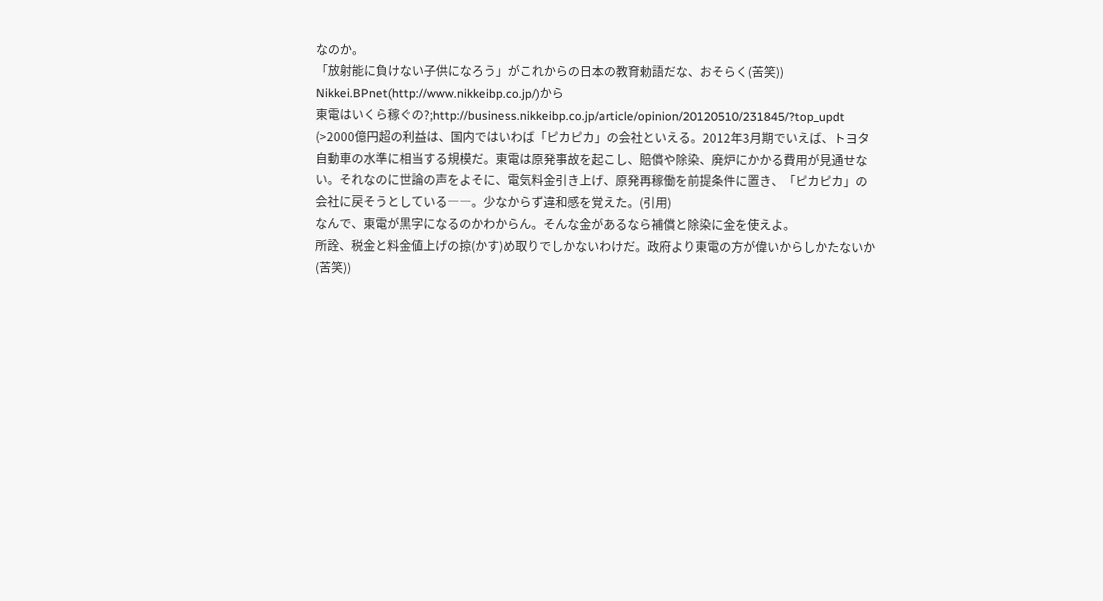なのか。
「放射能に負けない子供になろう」がこれからの日本の教育勅語だな、おそらく(苦笑))
Nikkei.BPnet(http://www.nikkeibp.co.jp/)から
東電はいくら稼ぐの?;http://business.nikkeibp.co.jp/article/opinion/20120510/231845/?top_updt
(>2000億円超の利益は、国内ではいわば「ピカピカ」の会社といえる。2012年3月期でいえば、トヨタ自動車の水準に相当する規模だ。東電は原発事故を起こし、賠償や除染、廃炉にかかる費用が見通せない。それなのに世論の声をよそに、電気料金引き上げ、原発再稼働を前提条件に置き、「ピカピカ」の会社に戻そうとしている――。少なからず違和感を覚えた。(引用)
なんで、東電が黒字になるのかわからん。そんな金があるなら補償と除染に金を使えよ。
所詮、税金と料金値上げの掠(かす)め取りでしかないわけだ。政府より東電の方が偉いからしかたないか(苦笑))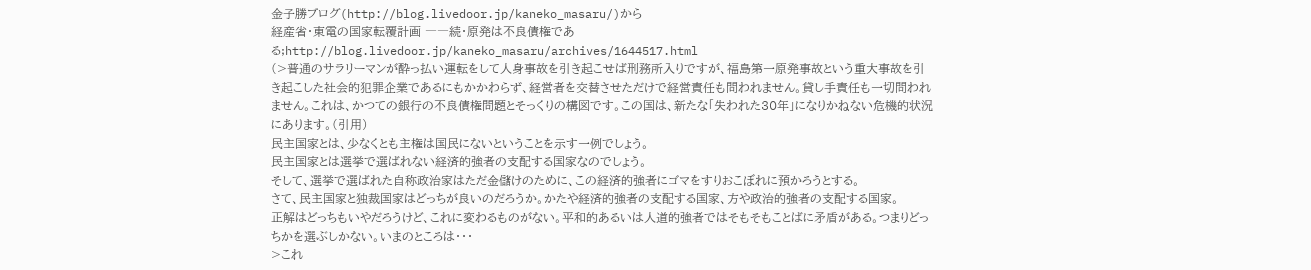金子勝ブログ(http://blog.livedoor.jp/kaneko_masaru/)から
経産省・東電の国家転覆計画 ――続・原発は不良債権である;http://blog.livedoor.jp/kaneko_masaru/archives/1644517.html
(>普通のサラリーマンが酔っ払い運転をして人身事故を引き起こせば刑務所入りですが、福島第一原発事故という重大事故を引き起こした社会的犯罪企業であるにもかかわらず、経営者を交替させただけで経営責任も問われません。貸し手責任も一切問われません。これは、かつての銀行の不良債権問題とそっくりの構図です。この国は、新たな「失われた30年」になりかねない危機的状況にあります。(引用)
民主国家とは、少なくとも主権は国民にないということを示す一例でしょう。
民主国家とは選挙で選ばれない経済的強者の支配する国家なのでしょう。
そして、選挙で選ばれた自称政治家はただ金儲けのために、この経済的強者にゴマをすりおこぼれに預かろうとする。
さて、民主国家と独裁国家はどっちが良いのだろうか。かたや経済的強者の支配する国家、方や政治的強者の支配する国家。
正解はどっちもいやだろうけど、これに変わるものがない。平和的あるいは人道的強者ではそもそもことばに矛盾がある。つまりどっちかを選ぶしかない。いまのところは・・・
>これ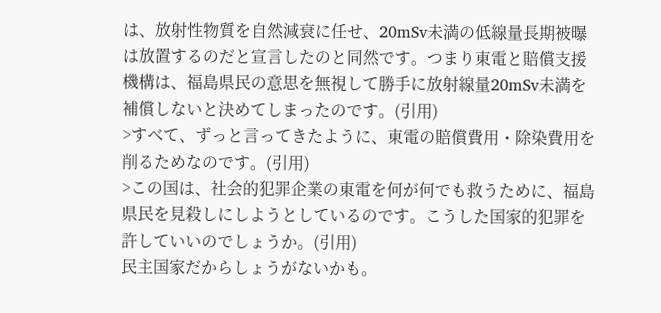は、放射性物質を自然減衰に任せ、20mSv未満の低線量長期被曝は放置するのだと宣言したのと同然です。つまり東電と賠償支援機構は、福島県民の意思を無視して勝手に放射線量20mSv未満を補償しないと決めてしまったのです。(引用)
>すべて、ずっと言ってきたように、東電の賠償費用・除染費用を削るためなのです。(引用)
>この国は、社会的犯罪企業の東電を何が何でも救うために、福島県民を見殺しにしようとしているのです。こうした国家的犯罪を許していいのでしょうか。(引用)
民主国家だからしょうがないかも。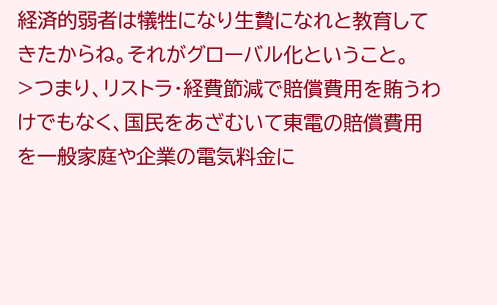経済的弱者は犠牲になり生贄になれと教育してきたからね。それがグローバル化ということ。
>つまり、リストラ・経費節減で賠償費用を賄うわけでもなく、国民をあざむいて東電の賠償費用を一般家庭や企業の電気料金に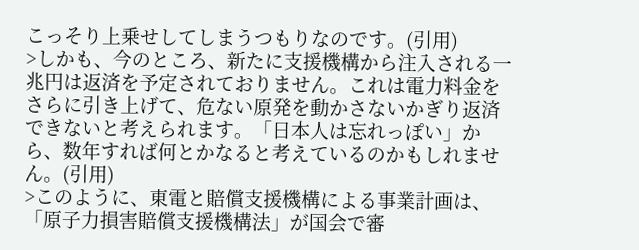こっそり上乗せしてしまうつもりなのです。(引用)
>しかも、今のところ、新たに支援機構から注入される一兆円は返済を予定されておりません。これは電力料金をさらに引き上げて、危ない原発を動かさないかぎり返済できないと考えられます。「日本人は忘れっぽい」から、数年すれば何とかなると考えているのかもしれません。(引用)
>このように、東電と賠償支援機構による事業計画は、「原子力損害賠償支援機構法」が国会で審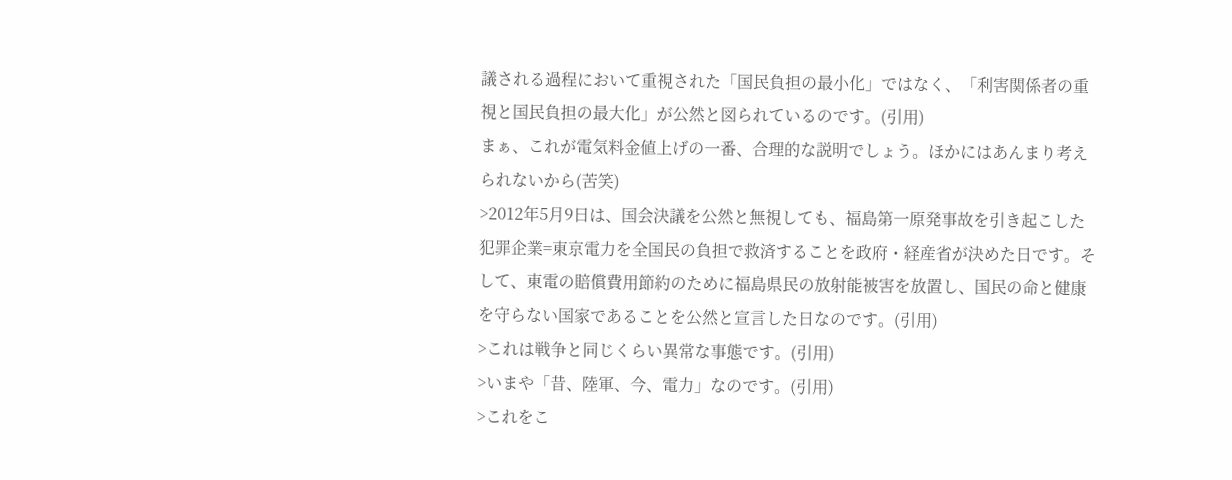議される過程において重視された「国民負担の最小化」ではなく、「利害関係者の重視と国民負担の最大化」が公然と図られているのです。(引用)
まぁ、これが電気料金値上げの一番、合理的な説明でしょう。ほかにはあんまり考えられないから(苦笑)
>2012年5月9日は、国会決議を公然と無視しても、福島第一原発事故を引き起こした犯罪企業=東京電力を全国民の負担で救済することを政府・経産省が決めた日です。そして、東電の賠償費用節約のために福島県民の放射能被害を放置し、国民の命と健康を守らない国家であることを公然と宣言した日なのです。(引用)
>これは戦争と同じくらい異常な事態です。(引用)
>いまや「昔、陸軍、今、電力」なのです。(引用)
>これをこ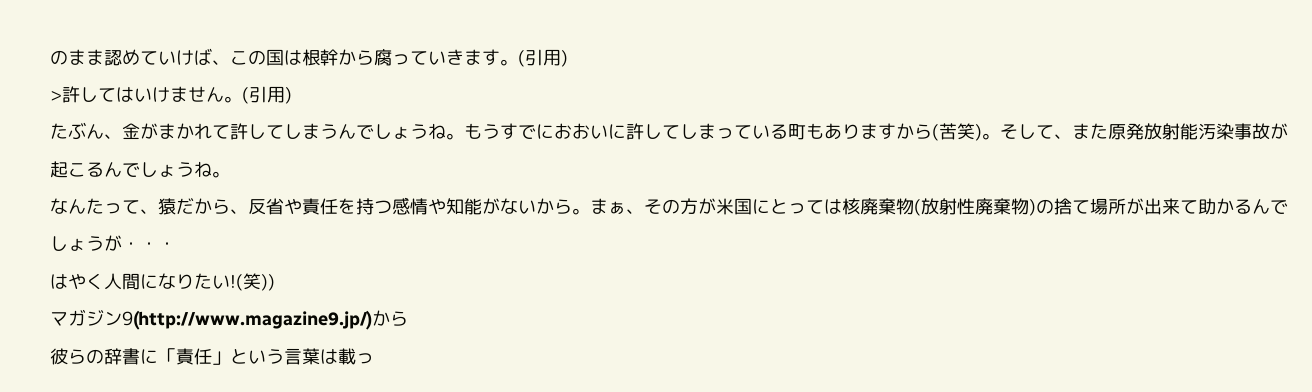のまま認めていけば、この国は根幹から腐っていきます。(引用)
>許してはいけません。(引用)
たぶん、金がまかれて許してしまうんでしょうね。もうすでにおおいに許してしまっている町もありますから(苦笑)。そして、また原発放射能汚染事故が起こるんでしょうね。
なんたって、猿だから、反省や責任を持つ感情や知能がないから。まぁ、その方が米国にとっては核廃棄物(放射性廃棄物)の捨て場所が出来て助かるんでしょうが・・・
はやく人間になりたい!(笑))
マガジン9(http://www.magazine9.jp/)から
彼らの辞書に「責任」という言葉は載っ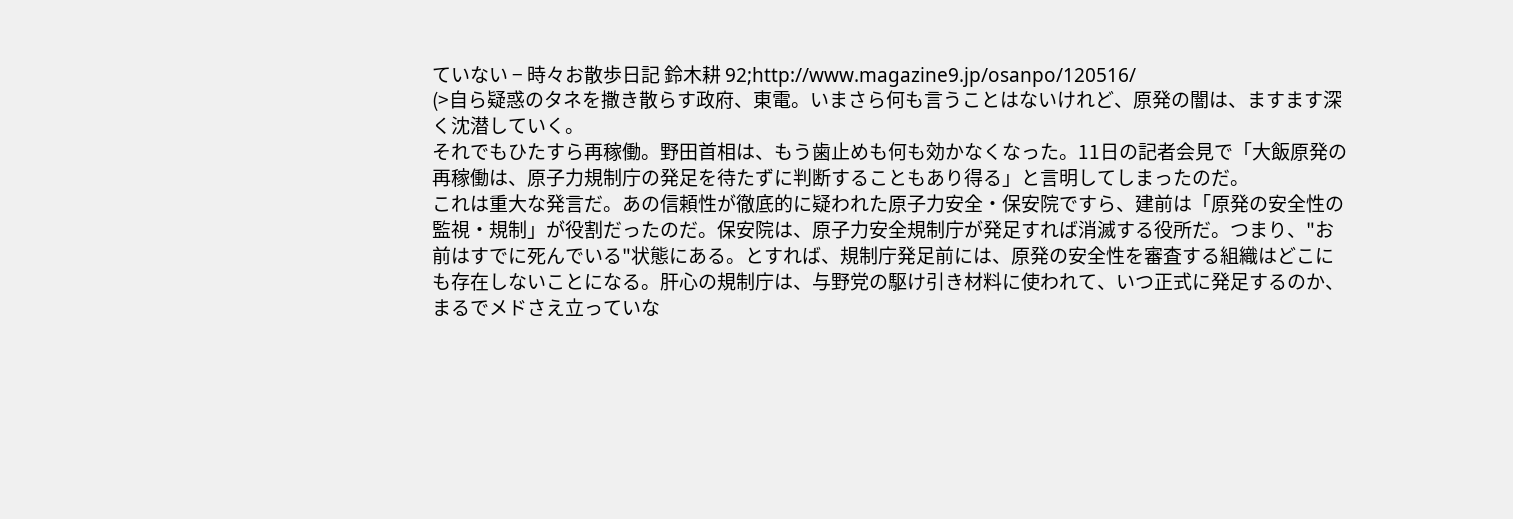ていない − 時々お散歩日記 鈴木耕 92;http://www.magazine9.jp/osanpo/120516/
(>自ら疑惑のタネを撒き散らす政府、東電。いまさら何も言うことはないけれど、原発の闇は、ますます深く沈潜していく。
それでもひたすら再稼働。野田首相は、もう歯止めも何も効かなくなった。11日の記者会見で「大飯原発の再稼働は、原子力規制庁の発足を待たずに判断することもあり得る」と言明してしまったのだ。
これは重大な発言だ。あの信頼性が徹底的に疑われた原子力安全・保安院ですら、建前は「原発の安全性の監視・規制」が役割だったのだ。保安院は、原子力安全規制庁が発足すれば消滅する役所だ。つまり、"お前はすでに死んでいる"状態にある。とすれば、規制庁発足前には、原発の安全性を審査する組織はどこにも存在しないことになる。肝心の規制庁は、与野党の駆け引き材料に使われて、いつ正式に発足するのか、まるでメドさえ立っていな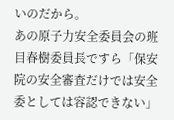いのだから。
あの原子力安全委員会の班目春樹委員長ですら「保安院の安全審査だけでは安全委としては容認できない」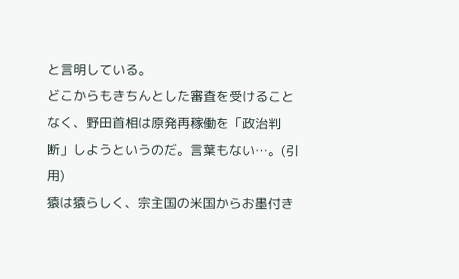と言明している。
どこからもきちんとした審査を受けることなく、野田首相は原発再稼働を「政治判断」しようというのだ。言葉もない…。(引用)
猿は猿らしく、宗主国の米国からお墨付き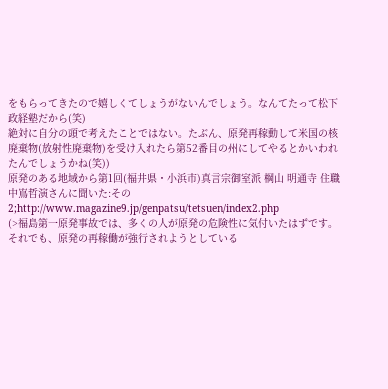をもらってきたので嬉しくてしょうがないんでしょう。なんてたって松下政経塾だから(笑)
絶対に自分の頭で考えたことではない。たぶん、原発再稼動して米国の核廃棄物(放射性廃棄物)を受け入れたら第52番目の州にしてやるとかいわれたんでしょうかね(笑))
原発のある地域から第1回(福井県・小浜市)真言宗御室派 棡山 明通寺 住職 中嶌哲演さんに聞いた:その2;http://www.magazine9.jp/genpatsu/tetsuen/index2.php
(>福島第一原発事故では、多くの人が原発の危険性に気付いたはずです。それでも、原発の再稼働が強行されようとしている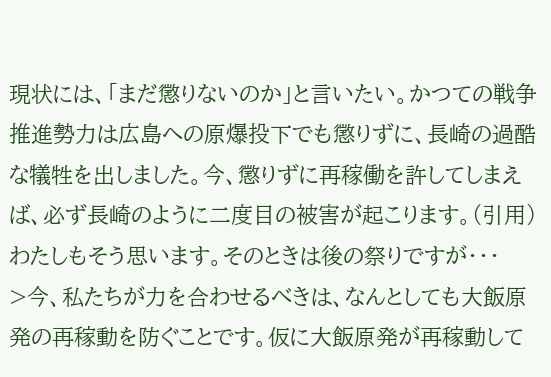現状には、「まだ懲りないのか」と言いたい。かつての戦争推進勢力は広島への原爆投下でも懲りずに、長崎の過酷な犠牲を出しました。今、懲りずに再稼働を許してしまえば、必ず長崎のように二度目の被害が起こります。(引用)
わたしもそう思います。そのときは後の祭りですが・・・
>今、私たちが力を合わせるべきは、なんとしても大飯原発の再稼動を防ぐことです。仮に大飯原発が再稼動して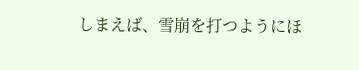しまえば、雪崩を打つようにほ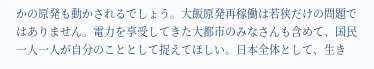かの原発も動かされるでしょう。大飯原発再稼働は若狭だけの問題ではありません。電力を享受してきた大都市のみなさんも含めて、国民一人一人が自分のこととして捉えてほしい。日本全体として、生き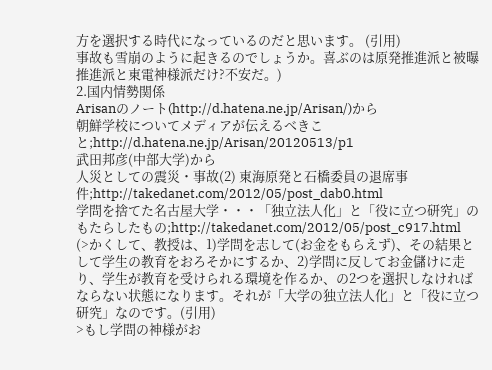方を選択する時代になっているのだと思います。 (引用)
事故も雪崩のように起きるのでしょうか。喜ぶのは原発推進派と被曝推進派と東電神様派だけ?不安だ。)
2.国内情勢関係
Arisanのノート(http://d.hatena.ne.jp/Arisan/)から
朝鮮学校についてメディアが伝えるべきこと;http://d.hatena.ne.jp/Arisan/20120513/p1
武田邦彦(中部大学)から
人災としての震災・事故(2) 東海原発と石橋委員の退席事件;http://takedanet.com/2012/05/post_dab0.html
学問を捨てた名古屋大学・・・「独立法人化」と「役に立つ研究」のもたらしたもの;http://takedanet.com/2012/05/post_c917.html
(>かくして、教授は、1)学問を志して(お金をもらえず)、その結果として学生の教育をおろそかにするか、2)学問に反してお金儲けに走り、学生が教育を受けられる環境を作るか、の2つを選択しなければならない状態になります。それが「大学の独立法人化」と「役に立つ研究」なのです。(引用)
>もし学問の神様がお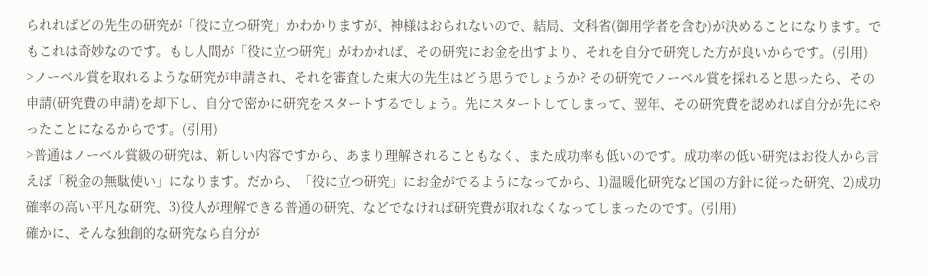られればどの先生の研究が「役に立つ研究」かわかりますが、神様はおられないので、結局、文科省(御用学者を含む)が決めることになります。でもこれは奇妙なのです。もし人間が「役に立つ研究」がわかれば、その研究にお金を出すより、それを自分で研究した方が良いからです。(引用)
>ノーベル賞を取れるような研究が申請され、それを審査した東大の先生はどう思うでしょうか? その研究でノーベル賞を採れると思ったら、その申請(研究費の申請)を却下し、自分で密かに研究をスタートするでしょう。先にスタートしてしまって、翌年、その研究費を認めれば自分が先にやったことになるからです。(引用)
>普通はノーベル賞級の研究は、新しい内容ですから、あまり理解されることもなく、また成功率も低いのです。成功率の低い研究はお役人から言えば「税金の無駄使い」になります。だから、「役に立つ研究」にお金がでるようになってから、1)温暖化研究など国の方針に従った研究、2)成功確率の高い平凡な研究、3)役人が理解できる普通の研究、などでなければ研究費が取れなくなってしまったのです。(引用)
確かに、そんな独創的な研究なら自分が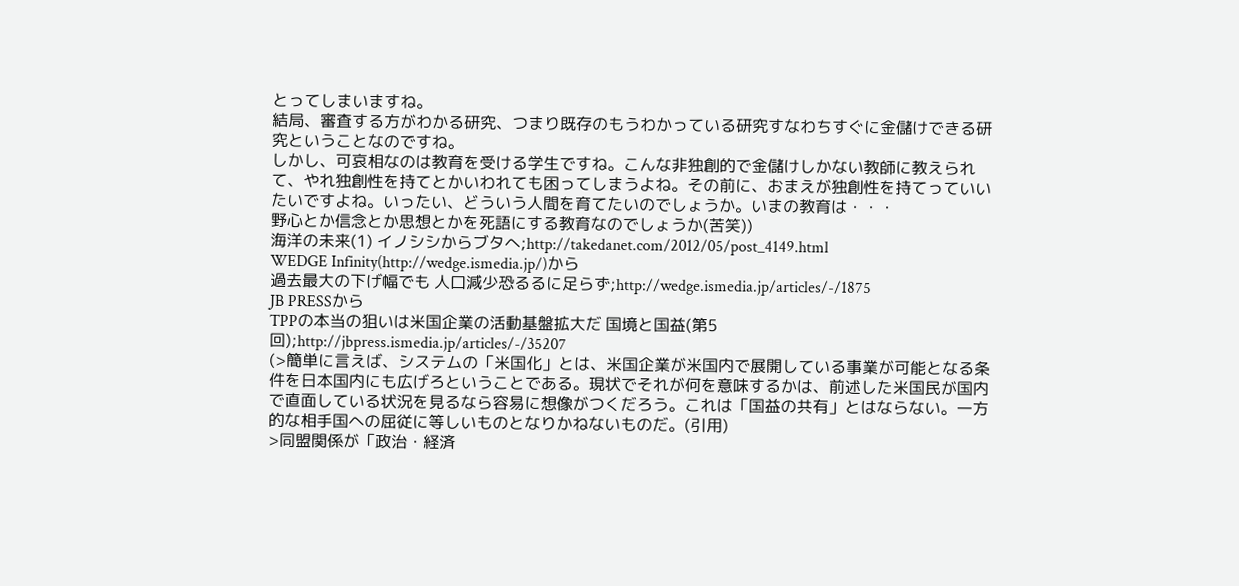とってしまいますね。
結局、審査する方がわかる研究、つまり既存のもうわかっている研究すなわちすぐに金儲けできる研究ということなのですね。
しかし、可哀相なのは教育を受ける学生ですね。こんな非独創的で金儲けしかない教師に教えられて、やれ独創性を持てとかいわれても困ってしまうよね。その前に、おまえが独創性を持てっていいたいですよね。いったい、どういう人間を育てたいのでしょうか。いまの教育は・・・
野心とか信念とか思想とかを死語にする教育なのでしょうか(苦笑))
海洋の未来(1) イノシシからブタへ;http://takedanet.com/2012/05/post_4149.html
WEDGE Infinity(http://wedge.ismedia.jp/)から
過去最大の下げ幅でも 人口減少恐るるに足らず;http://wedge.ismedia.jp/articles/-/1875
JB PRESSから
TPPの本当の狙いは米国企業の活動基盤拡大だ 国境と国益(第5回);http://jbpress.ismedia.jp/articles/-/35207
(>簡単に言えば、システムの「米国化」とは、米国企業が米国内で展開している事業が可能となる条件を日本国内にも広げろということである。現状でそれが何を意味するかは、前述した米国民が国内で直面している状況を見るなら容易に想像がつくだろう。これは「国益の共有」とはならない。一方的な相手国への屈従に等しいものとなりかねないものだ。(引用)
>同盟関係が「政治・経済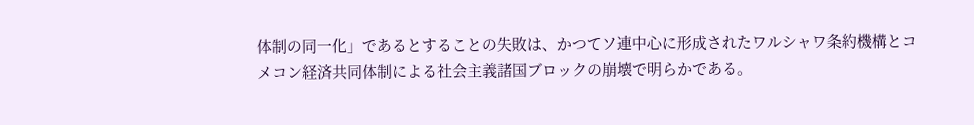体制の同一化」であるとすることの失敗は、かつてソ連中心に形成されたワルシャワ条約機構とコメコン経済共同体制による社会主義諸国ブロックの崩壊で明らかである。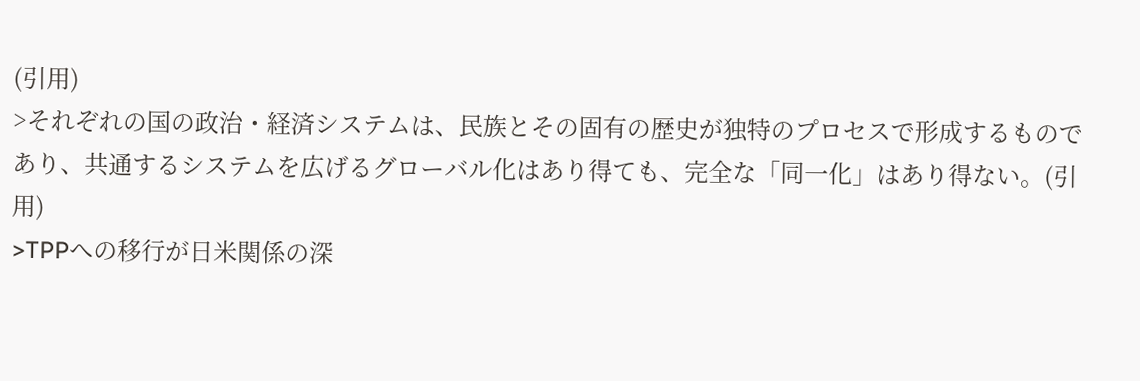(引用)
>それぞれの国の政治・経済システムは、民族とその固有の歴史が独特のプロセスで形成するものであり、共通するシステムを広げるグローバル化はあり得ても、完全な「同一化」はあり得ない。(引用)
>TPPへの移行が日米関係の深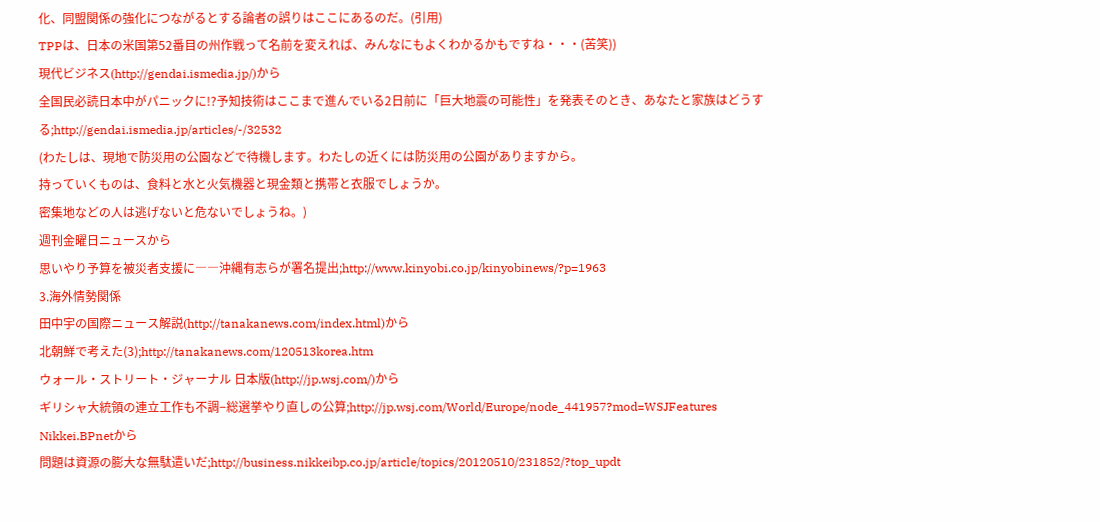化、同盟関係の強化につながるとする論者の誤りはここにあるのだ。(引用)
TPPは、日本の米国第52番目の州作戦って名前を変えれば、みんなにもよくわかるかもですね・・・(苦笑))
現代ビジネス(http://gendai.ismedia.jp/)から
全国民必読日本中がパニックに!?予知技術はここまで進んでいる2日前に「巨大地震の可能性」を発表そのとき、あなたと家族はどうする;http://gendai.ismedia.jp/articles/-/32532
(わたしは、現地で防災用の公園などで待機します。わたしの近くには防災用の公園がありますから。
持っていくものは、食料と水と火気機器と現金類と携帯と衣服でしょうか。
密集地などの人は逃げないと危ないでしょうね。)
週刊金曜日ニュースから
思いやり予算を被災者支援に――沖縄有志らが署名提出;http://www.kinyobi.co.jp/kinyobinews/?p=1963
3.海外情勢関係
田中宇の国際ニュース解説(http://tanakanews.com/index.html)から
北朝鮮で考えた(3);http://tanakanews.com/120513korea.htm
ウォール・ストリート・ジャーナル 日本版(http://jp.wsj.com/)から
ギリシャ大統領の連立工作も不調−総選挙やり直しの公算;http://jp.wsj.com/World/Europe/node_441957?mod=WSJFeatures
Nikkei.BPnetから
問題は資源の膨大な無駄遣いだ;http://business.nikkeibp.co.jp/article/topics/20120510/231852/?top_updt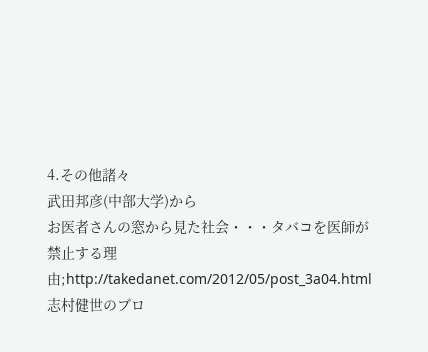4.その他諸々
武田邦彦(中部大学)から
お医者さんの窓から見た社会・・・タバコを医師が禁止する理由;http://takedanet.com/2012/05/post_3a04.html
志村健世のブロ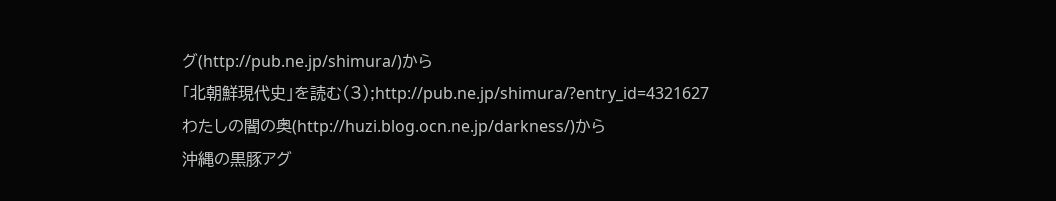グ(http://pub.ne.jp/shimura/)から
「北朝鮮現代史」を読む(3);http://pub.ne.jp/shimura/?entry_id=4321627
わたしの闇の奥(http://huzi.blog.ocn.ne.jp/darkness/)から
沖縄の黒豚アグ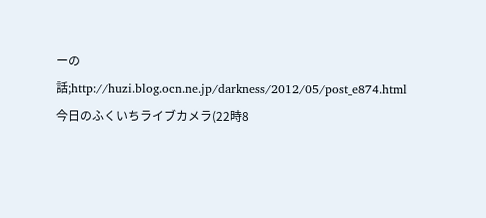ーの話;http://huzi.blog.ocn.ne.jp/darkness/2012/05/post_e874.html
今日のふくいちライブカメラ(22時8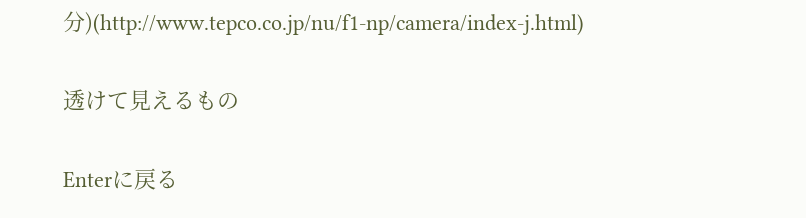分)(http://www.tepco.co.jp/nu/f1-np/camera/index-j.html)

透けて見えるもの

Enterに戻る